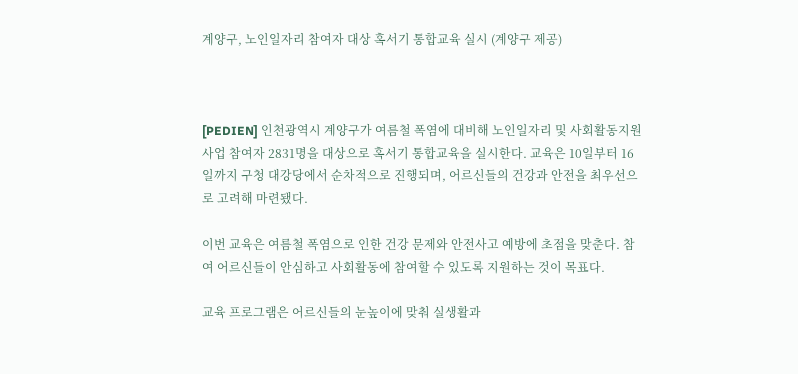계양구, 노인일자리 참여자 대상 혹서기 통합교육 실시 (계양구 제공)



[PEDIEN] 인천광역시 계양구가 여름철 폭염에 대비해 노인일자리 및 사회활동지원사업 참여자 2831명을 대상으로 혹서기 통합교육을 실시한다. 교육은 10일부터 16일까지 구청 대강당에서 순차적으로 진행되며, 어르신들의 건강과 안전을 최우선으로 고려해 마련됐다.

이번 교육은 여름철 폭염으로 인한 건강 문제와 안전사고 예방에 초점을 맞춘다. 참여 어르신들이 안심하고 사회활동에 참여할 수 있도록 지원하는 것이 목표다.

교육 프로그램은 어르신들의 눈높이에 맞춰 실생활과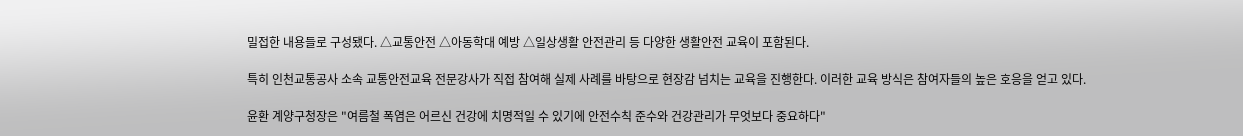밀접한 내용들로 구성됐다. △교통안전 △아동학대 예방 △일상생활 안전관리 등 다양한 생활안전 교육이 포함된다.

특히 인천교통공사 소속 교통안전교육 전문강사가 직접 참여해 실제 사례를 바탕으로 현장감 넘치는 교육을 진행한다. 이러한 교육 방식은 참여자들의 높은 호응을 얻고 있다.

윤환 계양구청장은 "여름철 폭염은 어르신 건강에 치명적일 수 있기에 안전수칙 준수와 건강관리가 무엇보다 중요하다"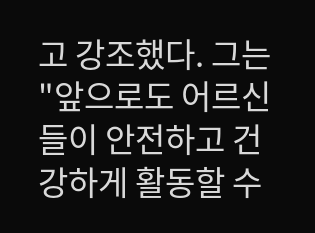고 강조했다. 그는 "앞으로도 어르신들이 안전하고 건강하게 활동할 수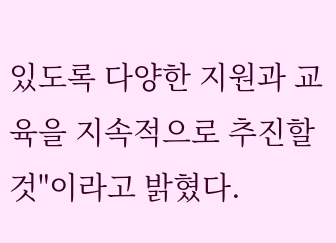있도록 다양한 지원과 교육을 지속적으로 추진할 것"이라고 밝혔다.